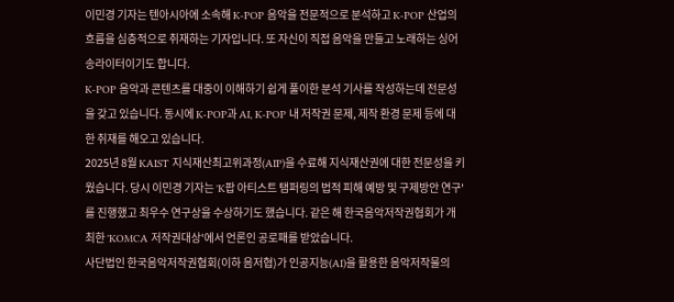이민경 기자는 텐아시아에 소속해 K-POP 음악을 전문적으로 분석하고 K-POP 산업의 흐름을 심층적으로 취재하는 기자입니다. 또 자신이 직접 음악을 만들고 노래하는 싱어송라이터이기도 합니다.
K-POP 음악과 콘텐츠를 대중이 이해하기 쉽게 풀이한 분석 기사를 작성하는데 전문성을 갖고 있습니다. 동시에 K-POP과 AI, K-POP 내 저작권 문제, 제작 환경 문제 등에 대한 취재를 해오고 있습니다.
2025년 8월 KAIST 지식재산최고위과정(AIP)을 수료해 지식재산권에 대한 전문성을 키웠습니다. 당시 이민경 기자는 'K팝 아티스트 탬퍼링의 법적 피해 예방 및 구제방안 연구'를 진행했고 최우수 연구상을 수상하기도 했습니다. 같은 해 한국음악저작권협회가 개최한 'KOMCA 저작권대상'에서 언론인 공로패를 받았습니다.
사단법인 한국음악저작권협회(이하 음저협)가 인공지능(AI)을 활용한 음악저작물의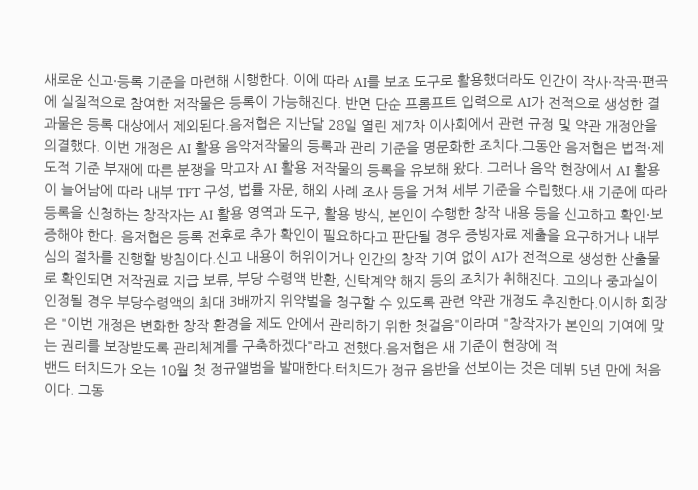새로운 신고·등록 기준을 마련해 시행한다. 이에 따라 AI를 보조 도구로 활용했더라도 인간이 작사·작곡·편곡에 실질적으로 참여한 저작물은 등록이 가능해진다. 반면 단순 프롬프트 입력으로 AI가 전적으로 생성한 결과물은 등록 대상에서 제외된다.음저협은 지난달 28일 열린 제7차 이사회에서 관련 규정 및 약관 개정안을 의결했다. 이번 개정은 AI 활용 음악저작물의 등록과 관리 기준을 명문화한 조치다.그동안 음저협은 법적·제도적 기준 부재에 따른 분쟁을 막고자 AI 활용 저작물의 등록을 유보해 왔다. 그러나 음악 현장에서 AI 활용이 늘어남에 따라 내부 TFT 구성, 법률 자문, 해외 사례 조사 등을 거쳐 세부 기준을 수립했다.새 기준에 따라 등록을 신청하는 창작자는 AI 활용 영역과 도구, 활용 방식, 본인이 수행한 창작 내용 등을 신고하고 확인·보증해야 한다. 음저협은 등록 전후로 추가 확인이 필요하다고 판단될 경우 증빙자료 제출을 요구하거나 내부 심의 절차를 진행할 방침이다.신고 내용이 허위이거나 인간의 창작 기여 없이 AI가 전적으로 생성한 산출물로 확인되면 저작권료 지급 보류, 부당 수령액 반환, 신탁계약 해지 등의 조치가 취해진다. 고의나 중과실이 인정될 경우 부당수령액의 최대 3배까지 위약벌을 청구할 수 있도록 관련 약관 개정도 추진한다.이시하 회장은 "이번 개정은 변화한 창작 환경을 제도 안에서 관리하기 위한 첫걸음"이라며 "창작자가 본인의 기여에 맞는 권리를 보장받도록 관리체계를 구축하겠다"라고 전했다.음저협은 새 기준이 현장에 적
밴드 터치드가 오는 10월 첫 정규앨범을 발매한다.터치드가 정규 음반을 선보이는 것은 데뷔 5년 만에 처음이다. 그동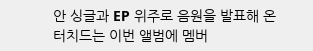안 싱글과 EP 위주로 음원을 발표해 온 터치드는 이번 앨범에 멤버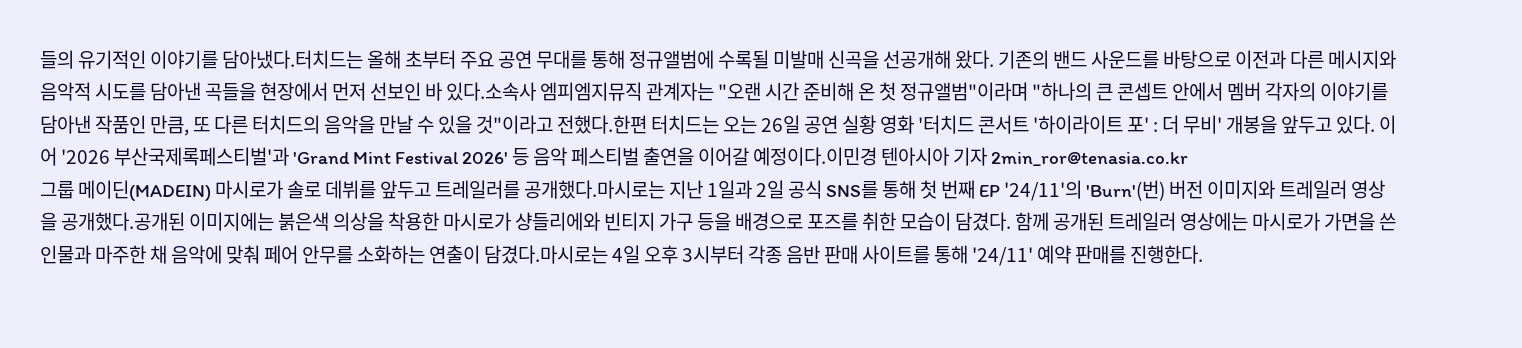들의 유기적인 이야기를 담아냈다.터치드는 올해 초부터 주요 공연 무대를 통해 정규앨범에 수록될 미발매 신곡을 선공개해 왔다. 기존의 밴드 사운드를 바탕으로 이전과 다른 메시지와 음악적 시도를 담아낸 곡들을 현장에서 먼저 선보인 바 있다.소속사 엠피엠지뮤직 관계자는 "오랜 시간 준비해 온 첫 정규앨범"이라며 "하나의 큰 콘셉트 안에서 멤버 각자의 이야기를 담아낸 작품인 만큼, 또 다른 터치드의 음악을 만날 수 있을 것"이라고 전했다.한편 터치드는 오는 26일 공연 실황 영화 '터치드 콘서트 '하이라이트 포' : 더 무비' 개봉을 앞두고 있다. 이어 '2026 부산국제록페스티벌'과 'Grand Mint Festival 2026' 등 음악 페스티벌 출연을 이어갈 예정이다.이민경 텐아시아 기자 2min_ror@tenasia.co.kr
그룹 메이딘(MADEIN) 마시로가 솔로 데뷔를 앞두고 트레일러를 공개했다.마시로는 지난 1일과 2일 공식 SNS를 통해 첫 번째 EP '24/11'의 'Burn'(번) 버전 이미지와 트레일러 영상을 공개했다.공개된 이미지에는 붉은색 의상을 착용한 마시로가 샹들리에와 빈티지 가구 등을 배경으로 포즈를 취한 모습이 담겼다. 함께 공개된 트레일러 영상에는 마시로가 가면을 쓴 인물과 마주한 채 음악에 맞춰 페어 안무를 소화하는 연출이 담겼다.마시로는 4일 오후 3시부터 각종 음반 판매 사이트를 통해 '24/11' 예약 판매를 진행한다.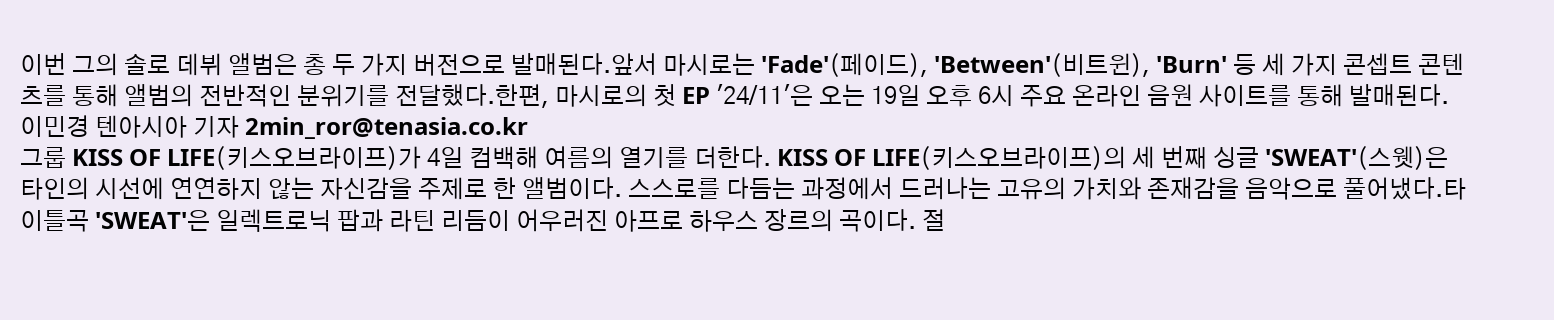이번 그의 솔로 데뷔 앨범은 총 두 가지 버전으로 발매된다.앞서 마시로는 'Fade'(페이드), 'Between'(비트윈), 'Burn' 등 세 가지 콘셉트 콘텐츠를 통해 앨범의 전반적인 분위기를 전달했다.한편, 마시로의 첫 EP '24/11'은 오는 19일 오후 6시 주요 온라인 음원 사이트를 통해 발매된다.이민경 텐아시아 기자 2min_ror@tenasia.co.kr
그룹 KISS OF LIFE(키스오브라이프)가 4일 컴백해 여름의 열기를 더한다. KISS OF LIFE(키스오브라이프)의 세 번째 싱글 'SWEAT'(스웻)은 타인의 시선에 연연하지 않는 자신감을 주제로 한 앨범이다. 스스로를 다듬는 과정에서 드러나는 고유의 가치와 존재감을 음악으로 풀어냈다.타이틀곡 'SWEAT'은 일렉트로닉 팝과 라틴 리듬이 어우러진 아프로 하우스 장르의 곡이다. 절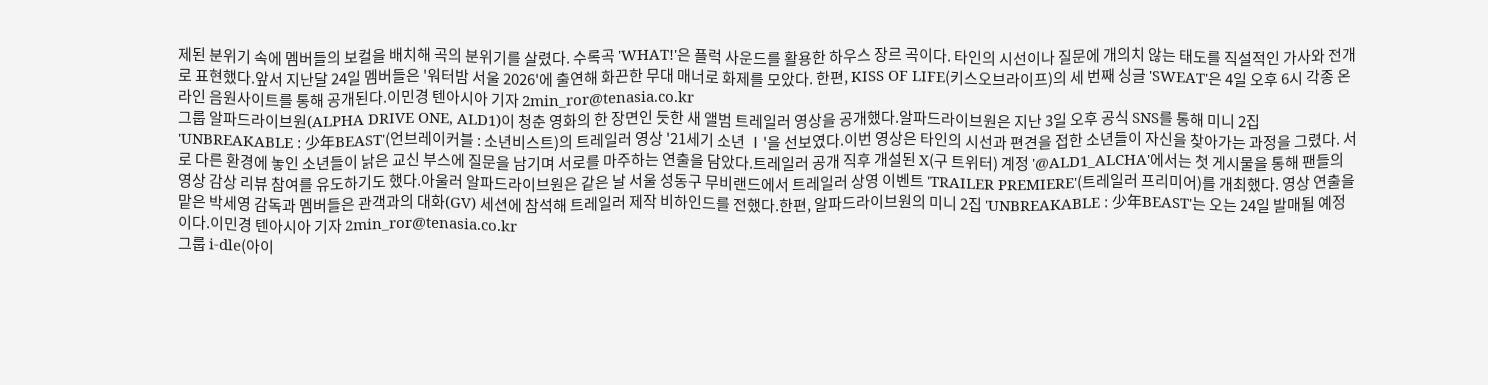제된 분위기 속에 멤버들의 보컬을 배치해 곡의 분위기를 살렸다. 수록곡 'WHAT!'은 플럭 사운드를 활용한 하우스 장르 곡이다. 타인의 시선이나 질문에 개의치 않는 태도를 직설적인 가사와 전개로 표현했다.앞서 지난달 24일 멤버들은 '워터밤 서울 2026'에 출연해 화끈한 무대 매너로 화제를 모았다. 한편, KISS OF LIFE(키스오브라이프)의 세 번째 싱글 'SWEAT'은 4일 오후 6시 각종 온라인 음원사이트를 통해 공개된다.이민경 텐아시아 기자 2min_ror@tenasia.co.kr
그룹 알파드라이브원(ALPHA DRIVE ONE, ALD1)이 청춘 영화의 한 장면인 듯한 새 앨범 트레일러 영상을 공개했다.알파드라이브원은 지난 3일 오후 공식 SNS를 통해 미니 2집 'UNBREAKABLE : 少年BEAST'(언브레이커블 : 소년비스트)의 트레일러 영상 '21세기 소년 Ⅰ'을 선보였다.이번 영상은 타인의 시선과 편견을 접한 소년들이 자신을 찾아가는 과정을 그렸다. 서로 다른 환경에 놓인 소년들이 낡은 교신 부스에 질문을 남기며 서로를 마주하는 연출을 담았다.트레일러 공개 직후 개설된 X(구 트위터) 계정 '@ALD1_ALCHA'에서는 첫 게시물을 통해 팬들의 영상 감상 리뷰 참여를 유도하기도 했다.아울러 알파드라이브원은 같은 날 서울 성동구 무비랜드에서 트레일러 상영 이벤트 'TRAILER PREMIERE'(트레일러 프리미어)를 개최했다. 영상 연출을 맡은 박세영 감독과 멤버들은 관객과의 대화(GV) 세션에 참석해 트레일러 제작 비하인드를 전했다.한편, 알파드라이브원의 미니 2집 'UNBREAKABLE : 少年BEAST'는 오는 24일 발매될 예정이다.이민경 텐아시아 기자 2min_ror@tenasia.co.kr
그룹 i-dle(아이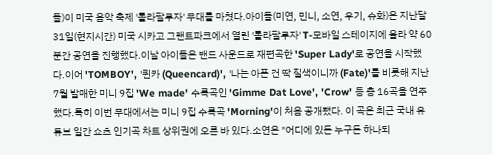들)이 미국 음악 축제 '롤라팔루자' 무대를 마쳤다.아이들(미연, 민니, 소연, 우기, 슈화)은 지난달 31일(현지시간) 미국 시카고 그랜트파크에서 열린 '롤라팔루자' T-모바일 스테이지에 올라 약 60분간 공연을 진행했다.이날 아이들은 밴드 사운드로 재편곡한 'Super Lady'로 공연을 시작했다.이어 'TOMBOY', '퀸카 (Queencard)', '나는 아픈 건 딱 질색이니까 (Fate)'를 비롯해 지난 7월 발매한 미니 9집 'We made' 수록곡인 'Gimme Dat Love', 'Crow' 등 총 16곡을 연주했다.특히 이번 무대에서는 미니 9집 수록곡 'Morning'이 처음 공개됐다. 이 곡은 최근 국내 유튜브 일간 쇼츠 인기곡 차트 상위권에 오른 바 있다.소연은 "어디에 있든 누구든 하나되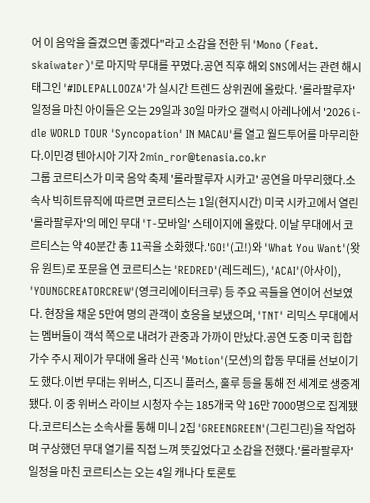어 이 음악을 즐겼으면 좋겠다"라고 소감을 전한 뒤 'Mono (Feat. skaiwater)'로 마지막 무대를 꾸몄다.공연 직후 해외 SNS에서는 관련 해시태그인 '#IDLEPALLOOZA'가 실시간 트렌드 상위권에 올랐다. '롤라팔루자' 일정을 마친 아이들은 오는 29일과 30일 마카오 갤럭시 아레나에서 '2026 i-dle WORLD TOUR 'Syncopation' IN MACAU'를 열고 월드투어를 마무리한다.이민경 텐아시아 기자 2min_ror@tenasia.co.kr
그룹 코르티스가 미국 음악 축제 '롤라팔루자 시카고' 공연을 마무리했다.소속사 빅히트뮤직에 따르면 코르티스는 1일(현지시간) 미국 시카고에서 열린 '롤라팔루자'의 메인 무대 'T-모바일' 스테이지에 올랐다. 이날 무대에서 코르티스는 약 40분간 총 11곡을 소화했다.'GO!'(고!)와 'What You Want'(왓 유 원트)로 포문을 연 코르티스는 'REDRED'(레드레드), 'ACAI'(아사이), 'YOUNGCREATORCREW'(영크리에이터크루) 등 주요 곡들을 연이어 선보였다. 현장을 채운 5만여 명의 관객이 호응을 보냈으며, 'TNT' 리믹스 무대에서는 멤버들이 객석 쪽으로 내려가 관중과 가까이 만났다.공연 도중 미국 힙합 가수 주시 제이가 무대에 올라 신곡 'Motion'(모션)의 합동 무대를 선보이기도 했다.이번 무대는 위버스, 디즈니 플러스, 훌루 등을 통해 전 세계로 생중계됐다. 이 중 위버스 라이브 시청자 수는 185개국 약 16만 7000명으로 집계됐다.코르티스는 소속사를 통해 미니 2집 'GREENGREEN'(그린그린)을 작업하며 구상했던 무대 열기를 직접 느껴 뜻깊었다고 소감을 전했다.'롤라팔루자' 일정을 마친 코르티스는 오는 4일 캐나다 토론토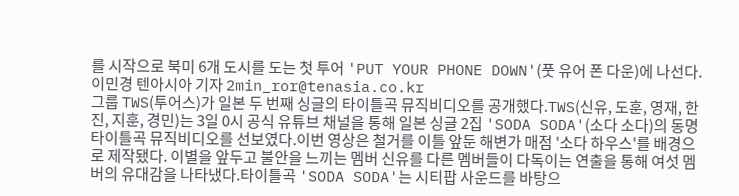를 시작으로 북미 6개 도시를 도는 첫 투어 'PUT YOUR PHONE DOWN'(풋 유어 폰 다운)에 나선다.이민경 텐아시아 기자 2min_ror@tenasia.co.kr
그룹 TWS(투어스)가 일본 두 번째 싱글의 타이틀곡 뮤직비디오를 공개했다.TWS(신유, 도훈, 영재, 한진, 지훈, 경민)는 3일 0시 공식 유튜브 채널을 통해 일본 싱글 2집 'SODA SODA'(소다 소다)의 동명 타이틀곡 뮤직비디오를 선보였다.이번 영상은 철거를 이틀 앞둔 해변가 매점 '소다 하우스'를 배경으로 제작됐다. 이별을 앞두고 불안을 느끼는 멤버 신유를 다른 멤버들이 다독이는 연출을 통해 여섯 멤버의 유대감을 나타냈다.타이틀곡 'SODA SODA'는 시티팝 사운드를 바탕으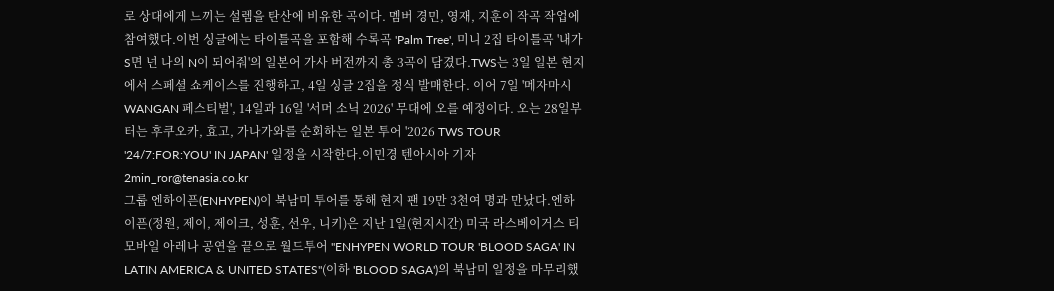로 상대에게 느끼는 설렘을 탄산에 비유한 곡이다. 멤버 경민, 영재, 지훈이 작곡 작업에 참여했다.이번 싱글에는 타이틀곡을 포함해 수록곡 'Palm Tree', 미니 2집 타이틀곡 '내가 S면 넌 나의 N이 되어줘'의 일본어 가사 버전까지 총 3곡이 담겼다.TWS는 3일 일본 현지에서 스페셜 쇼케이스를 진행하고, 4일 싱글 2집을 정식 발매한다. 이어 7일 '메자마시 WANGAN 페스티벌', 14일과 16일 '서머 소닉 2026' 무대에 오를 예정이다. 오는 28일부터는 후쿠오카, 효고, 가나가와를 순회하는 일본 투어 '2026 TWS TOUR '24/7:FOR:YOU' IN JAPAN' 일정을 시작한다.이민경 텐아시아 기자 2min_ror@tenasia.co.kr
그룹 엔하이픈(ENHYPEN)이 북남미 투어를 통해 현지 팬 19만 3천여 명과 만났다.엔하이픈(정원, 제이, 제이크, 성훈, 선우, 니키)은 지난 1일(현지시간) 미국 라스베이거스 티모바일 아레나 공연을 끝으로 월드투어 "ENHYPEN WORLD TOUR 'BLOOD SAGA' IN LATIN AMERICA & UNITED STATES"(이하 'BLOOD SAGA')의 북남미 일정을 마무리했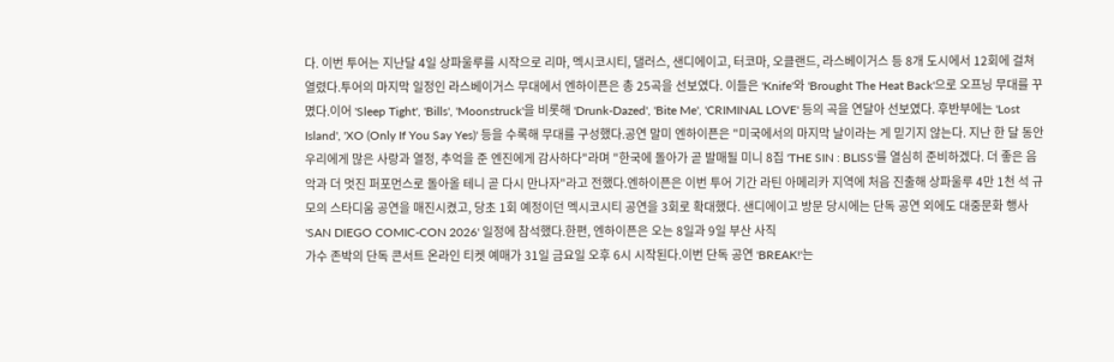다. 이번 투어는 지난달 4일 상파울루를 시작으로 리마, 멕시코시티, 댈러스, 샌디에이고, 터코마, 오클랜드, 라스베이거스 등 8개 도시에서 12회에 걸쳐 열렸다.투어의 마지막 일정인 라스베이거스 무대에서 엔하이픈은 총 25곡을 선보였다. 이들은 'Knife'와 'Brought The Heat Back'으로 오프닝 무대를 꾸몄다.이어 'Sleep Tight', 'Bills', 'Moonstruck'을 비롯해 'Drunk-Dazed', 'Bite Me', 'CRIMINAL LOVE' 등의 곡을 연달아 선보였다. 후반부에는 'Lost Island', 'XO (Only If You Say Yes)' 등을 수록해 무대를 구성했다.공연 말미 엔하이픈은 "미국에서의 마지막 날이라는 게 믿기지 않는다. 지난 한 달 동안 우리에게 많은 사랑과 열정, 추억을 준 엔진에게 감사하다"라며 "한국에 돌아가 곧 발매될 미니 8집 'THE SIN : BLISS'를 열심히 준비하겠다. 더 좋은 음악과 더 멋진 퍼포먼스로 돌아올 테니 곧 다시 만나자"라고 전했다.엔하이픈은 이번 투어 기간 라틴 아메리카 지역에 처음 진출해 상파울루 4만 1천 석 규모의 스타디움 공연을 매진시켰고, 당초 1회 예정이던 멕시코시티 공연을 3회로 확대했다. 샌디에이고 방문 당시에는 단독 공연 외에도 대중문화 행사 'SAN DIEGO COMIC-CON 2026' 일정에 참석했다.한편, 엔하이픈은 오는 8일과 9일 부산 사직
가수 존박의 단독 콘서트 온라인 티켓 예매가 31일 금요일 오후 6시 시작된다.이번 단독 공연 'BREAK!'는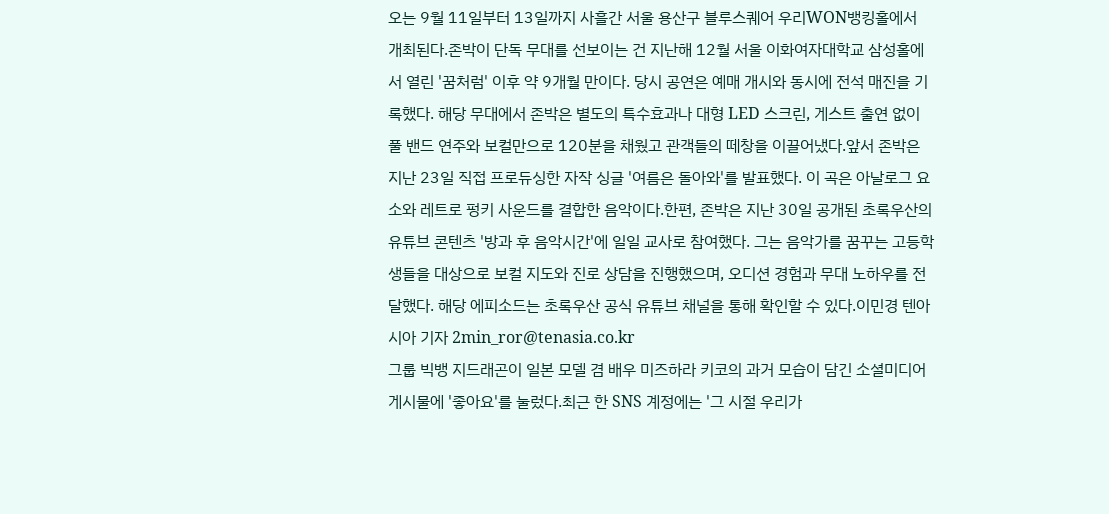오는 9월 11일부터 13일까지 사흘간 서울 용산구 블루스퀘어 우리WON뱅킹홀에서 개최된다.존박이 단독 무대를 선보이는 건 지난해 12월 서울 이화여자대학교 삼성홀에서 열린 '꿈처럼' 이후 약 9개월 만이다. 당시 공연은 예매 개시와 동시에 전석 매진을 기록했다. 해당 무대에서 존박은 별도의 특수효과나 대형 LED 스크린, 게스트 출연 없이 풀 밴드 연주와 보컬만으로 120분을 채웠고 관객들의 떼창을 이끌어냈다.앞서 존박은 지난 23일 직접 프로듀싱한 자작 싱글 '여름은 돌아와'를 발표했다. 이 곡은 아날로그 요소와 레트로 펑키 사운드를 결합한 음악이다.한편, 존박은 지난 30일 공개된 초록우산의 유튜브 콘텐츠 '방과 후 음악시간'에 일일 교사로 참여했다. 그는 음악가를 꿈꾸는 고등학생들을 대상으로 보컬 지도와 진로 상담을 진행했으며, 오디션 경험과 무대 노하우를 전달했다. 해당 에피소드는 초록우산 공식 유튜브 채널을 통해 확인할 수 있다.이민경 텐아시아 기자 2min_ror@tenasia.co.kr
그룹 빅뱅 지드래곤이 일본 모델 겸 배우 미즈하라 키코의 과거 모습이 담긴 소셜미디어 게시물에 '좋아요'를 눌렀다.최근 한 SNS 계정에는 '그 시절 우리가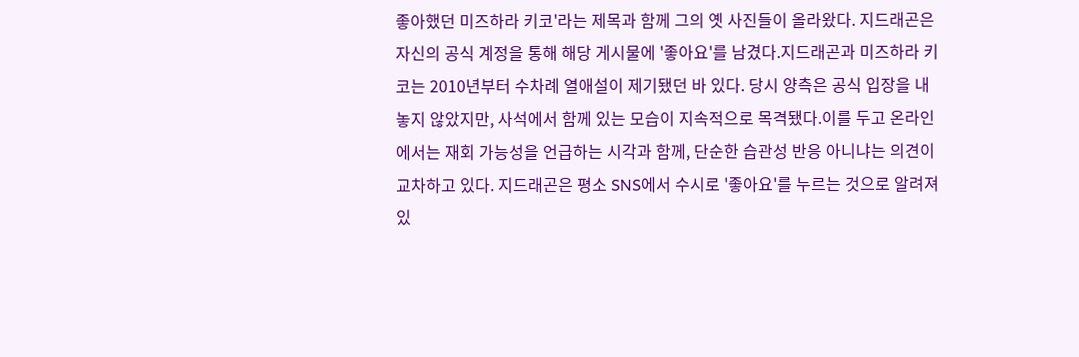좋아했던 미즈하라 키코'라는 제목과 함께 그의 옛 사진들이 올라왔다. 지드래곤은 자신의 공식 계정을 통해 해당 게시물에 '좋아요'를 남겼다.지드래곤과 미즈하라 키코는 2010년부터 수차례 열애설이 제기됐던 바 있다. 당시 양측은 공식 입장을 내놓지 않았지만, 사석에서 함께 있는 모습이 지속적으로 목격됐다.이를 두고 온라인에서는 재회 가능성을 언급하는 시각과 함께, 단순한 습관성 반응 아니냐는 의견이 교차하고 있다. 지드래곤은 평소 SNS에서 수시로 '좋아요'를 누르는 것으로 알려져 있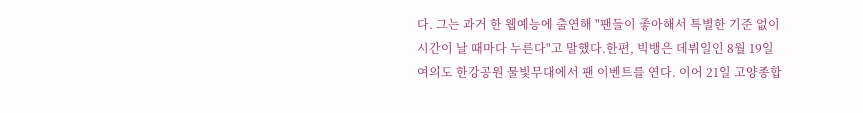다. 그는 과거 한 웹예능에 출연해 "팬들이 좋아해서 특별한 기준 없이 시간이 날 때마다 누른다"고 말했다.한편, 빅뱅은 데뷔일인 8월 19일 여의도 한강공원 물빛무대에서 팬 이벤트를 연다. 이어 21일 고양종합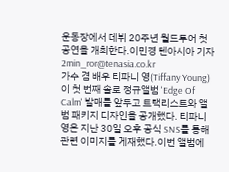운동장에서 데뷔 20주년 월드투어 첫 공연을 개최한다.이민경 텐아시아 기자 2min_ror@tenasia.co.kr
가수 겸 배우 티파니 영(Tiffany Young)이 첫 번째 솔로 정규앨범 'Edge Of Calm' 발매를 앞두고 트랙리스트와 앨범 패키지 디자인을 공개했다. 티파니 영은 지난 30일 오후 공식 SNS를 통해 관련 이미지를 게재했다.이번 앨범에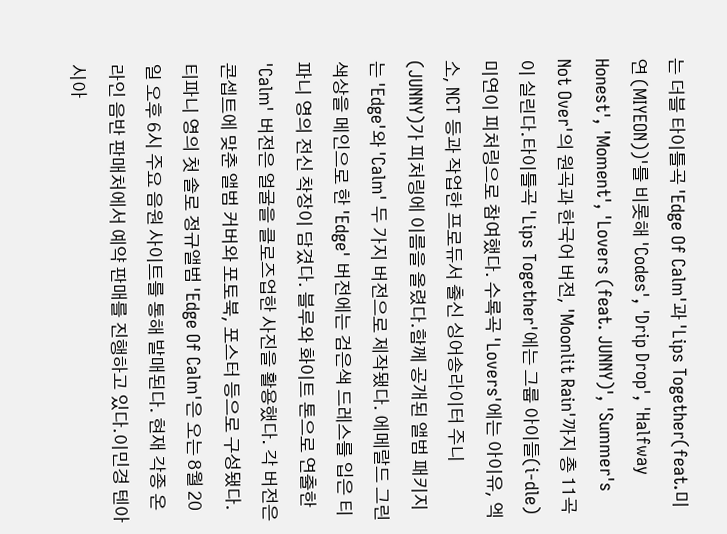는 더블 타이틀곡 'Edge Of Calm'과 'Lips Together(feat.미연 (MIYEON))'를 비롯해 'Codes', 'Drip Drop', 'Halfway Honest', 'Moment', 'Lovers (feat. JUNNY)', 'Summer's Not Over'의 원곡과 한국어 버전, 'Moonlit Rain'까지 총 11곡이 실린다.타이틀곡 'Lips Together'에는 그룹 아이들(i-dle) 미연이 피처링으로 참여했다. 수록곡 'Lovers'에는 아이유, 엑소, NCT 등과 작업한 프로듀서 출신 싱어송라이터 주니(JUNNY)가 피처링에 이름을 올렸다.함께 공개된 앨범 패키지는 'Edge'와 'Calm' 두 가지 버전으로 제작됐다. 에메랄드 그린 색상을 메인으로 한 'Edge' 버전에는 검은색 드레스를 입은 티파니 영의 전신 착장이 담겼다. 블루와 화이트 톤으로 연출한 'Calm' 버전은 얼굴을 클로즈업한 사진을 활용했다. 각 버전은 콘셉트에 맞춘 앨범 커버와 포토북, 포스터 등으로 구성됐다.티파니 영의 첫 솔로 정규앨범 'Edge Of Calm'은 오는 8월 20일 오후 6시 주요 음원 사이트를 통해 발매된다. 현재 각종 온라인 음반 판매처에서 예약 판매를 진행하고 있다.이민경 텐아시아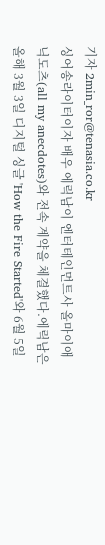기자 2min_ror@tenasia.co.kr
싱어송라이터이자 배우 에릭남이 엔터테인먼트사 올마이애닉도츠(all my anecdotes)와 전속 계약을 체결했다.에릭남은 올해 3월 3일 디지털 싱글 'How the Fire Started'와 6월 5일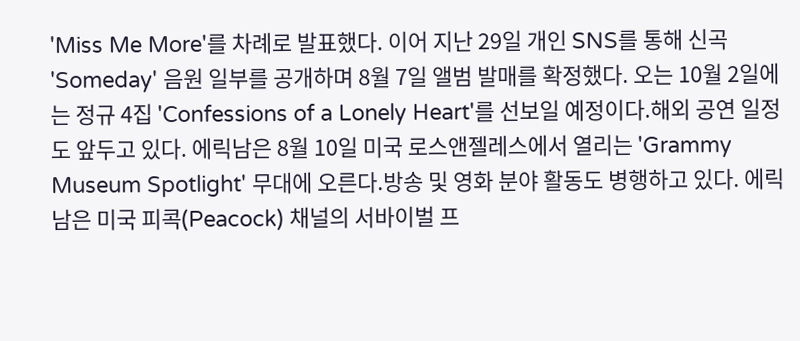'Miss Me More'를 차례로 발표했다. 이어 지난 29일 개인 SNS를 통해 신곡 'Someday' 음원 일부를 공개하며 8월 7일 앨범 발매를 확정했다. 오는 10월 2일에는 정규 4집 'Confessions of a Lonely Heart'를 선보일 예정이다.해외 공연 일정도 앞두고 있다. 에릭남은 8월 10일 미국 로스앤젤레스에서 열리는 'Grammy Museum Spotlight' 무대에 오른다.방송 및 영화 분야 활동도 병행하고 있다. 에릭남은 미국 피콕(Peacock) 채널의 서바이벌 프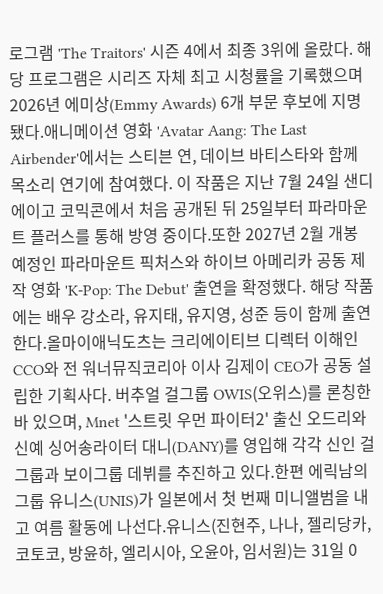로그램 'The Traitors' 시즌 4에서 최종 3위에 올랐다. 해당 프로그램은 시리즈 자체 최고 시청률을 기록했으며 2026년 에미상(Emmy Awards) 6개 부문 후보에 지명됐다.애니메이션 영화 'Avatar Aang: The Last Airbender'에서는 스티븐 연, 데이브 바티스타와 함께 목소리 연기에 참여했다. 이 작품은 지난 7월 24일 샌디에이고 코믹콘에서 처음 공개된 뒤 25일부터 파라마운트 플러스를 통해 방영 중이다.또한 2027년 2월 개봉 예정인 파라마운트 픽처스와 하이브 아메리카 공동 제작 영화 'K-Pop: The Debut' 출연을 확정했다. 해당 작품에는 배우 강소라, 유지태, 유지영, 성준 등이 함께 출연한다.올마이애닉도츠는 크리에이티브 디렉터 이해인 CCO와 전 워너뮤직코리아 이사 김제이 CEO가 공동 설립한 기획사다. 버추얼 걸그룹 OWIS(오위스)를 론칭한 바 있으며, Mnet '스트릿 우먼 파이터2' 출신 오드리와 신예 싱어송라이터 대니(DANY)를 영입해 각각 신인 걸그룹과 보이그룹 데뷔를 추진하고 있다.한편 에릭남의
그룹 유니스(UNIS)가 일본에서 첫 번째 미니앨범을 내고 여름 활동에 나선다.유니스(진현주, 나나, 젤리당카, 코토코, 방윤하, 엘리시아, 오윤아, 임서원)는 31일 0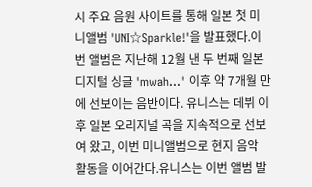시 주요 음원 사이트를 통해 일본 첫 미니앨범 'UNI☆Sparkle!'을 발표했다.이번 앨범은 지난해 12월 낸 두 번째 일본 디지털 싱글 'mwah...' 이후 약 7개월 만에 선보이는 음반이다. 유니스는 데뷔 이후 일본 오리지널 곡을 지속적으로 선보여 왔고, 이번 미니앨범으로 현지 음악 활동을 이어간다.유니스는 이번 앨범 발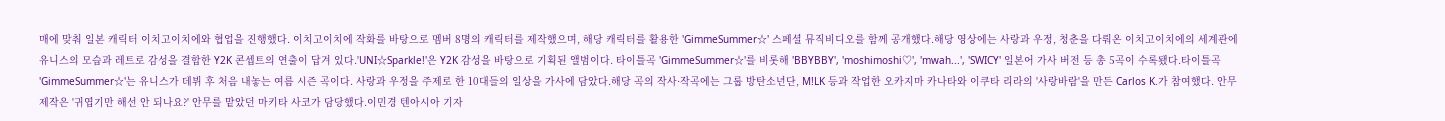매에 맞춰 일본 캐릭터 이치고이치에와 협업을 진행했다. 이치고이치에 작화를 바탕으로 멤버 8명의 캐릭터를 제작했으며, 해당 캐릭터를 활용한 'GimmeSummer☆' 스페셜 뮤직비디오를 함께 공개했다.해당 영상에는 사랑과 우정, 청춘을 다뤄온 이치고이치에의 세계관에 유니스의 모습과 레트로 감성을 결합한 Y2K 콘셉트의 연출이 답겨 있다.'UNI☆Sparkle!'은 Y2K 감성을 바탕으로 기획된 앨범이다. 타이틀곡 'GimmeSummer☆'를 비롯해 'BBYBBY', 'moshimoshi♡', 'mwah...', 'SWICY' 일본어 가사 버전 등 총 5곡이 수록됐다.타이틀곡 'GimmeSummer☆'는 유니스가 데뷔 후 처음 내놓는 여름 시즌 곡이다. 사랑과 우정을 주제로 한 10대들의 일상을 가사에 담았다.해당 곡의 작사·작곡에는 그룹 방탄소년단, M!LK 등과 작업한 오카지마 카나타와 이쿠타 리라의 '사랑바람'을 만든 Carlos K.가 참여했다. 안무 제작은 '귀엽기만 해선 안 되나요?' 안무를 맡았던 마키타 사코가 담당했다.이민경 텐아시아 기자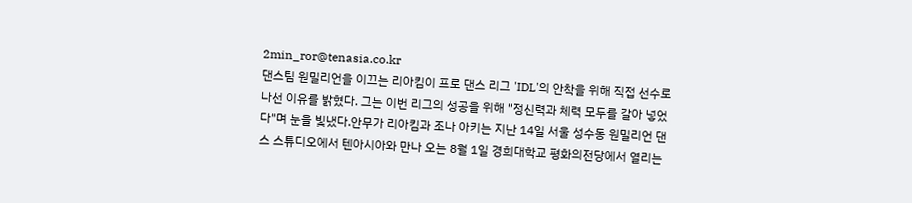2min_ror@tenasia.co.kr
댄스팀 원밀리언을 이끄는 리아킴이 프로 댄스 리그 'IDL'의 안착을 위해 직접 선수로 나선 이유를 밝혔다. 그는 이번 리그의 성공을 위해 "정신력과 체력 모두를 갈아 넣었다"며 눈을 빛냈다.안무가 리아킴과 조나 아키는 지난 14일 서울 성수동 원밀리언 댄스 스튜디오에서 텐아시아와 만나 오는 8월 1일 경희대학교 평화의전당에서 열리는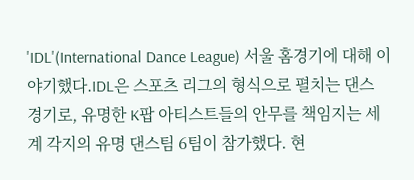'IDL'(International Dance League) 서울 홈경기에 대해 이야기했다.IDL은 스포츠 리그의 형식으로 펼치는 댄스 경기로, 유명한 K팝 아티스트들의 안무를 책임지는 세계 각지의 유명 댄스팀 6팀이 참가했다. 현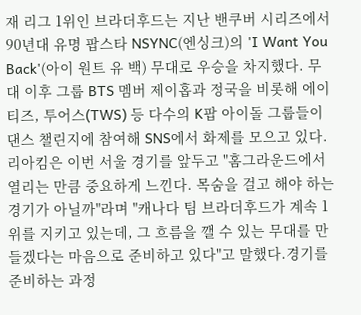재 리그 1위인 브라더후드는 지난 밴쿠버 시리즈에서 90년대 유명 팝스타 NSYNC(엔싱크)의 'I Want You Back'(아이 원트 유 백) 무대로 우승을 차지했다. 무대 이후 그룹 BTS 멤버 제이홉과 정국을 비롯해 에이티즈, 투어스(TWS) 등 다수의 K팝 아이돌 그룹들이 댄스 챌린지에 참여해 SNS에서 화제를 모으고 있다.리아킴은 이번 서울 경기를 앞두고 "홈그라운드에서 열리는 만큼 중요하게 느낀다. 목숨을 걸고 해야 하는 경기가 아닐까"라며 "캐나다 팀 브라더후드가 계속 1위를 지키고 있는데, 그 흐름을 깰 수 있는 무대를 만들겠다는 마음으로 준비하고 있다"고 말했다.경기를 준비하는 과정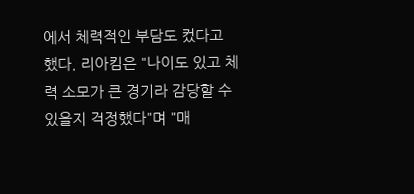에서 체력적인 부담도 컸다고 했다. 리아킴은 "나이도 있고 체력 소모가 큰 경기라 감당할 수 있을지 걱정했다"며 "매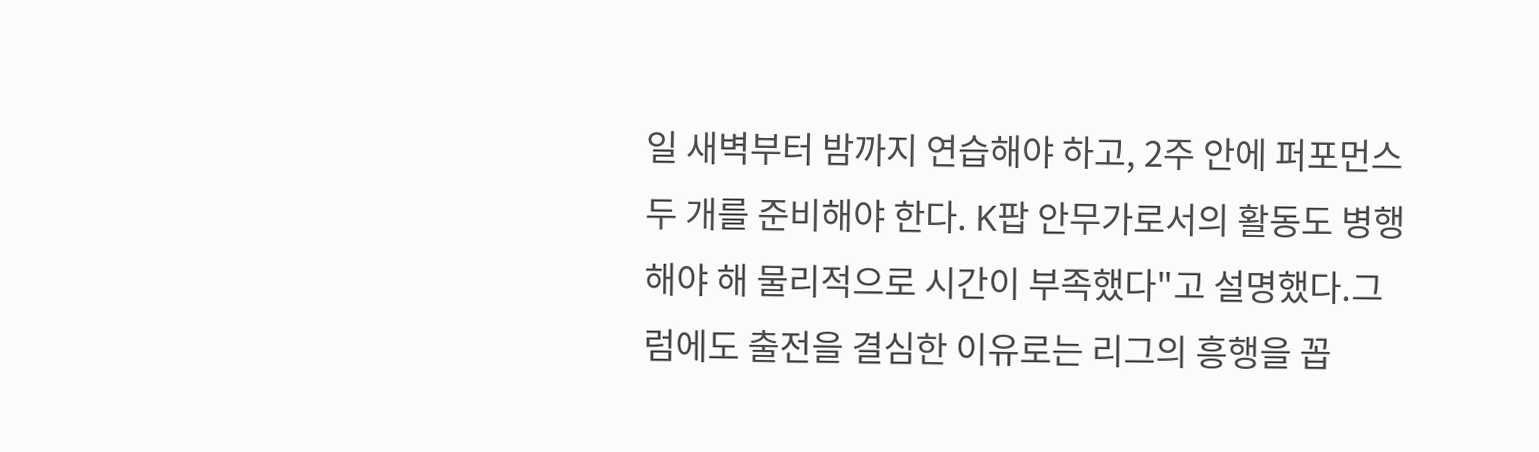일 새벽부터 밤까지 연습해야 하고, 2주 안에 퍼포먼스 두 개를 준비해야 한다. K팝 안무가로서의 활동도 병행해야 해 물리적으로 시간이 부족했다"고 설명했다.그럼에도 출전을 결심한 이유로는 리그의 흥행을 꼽